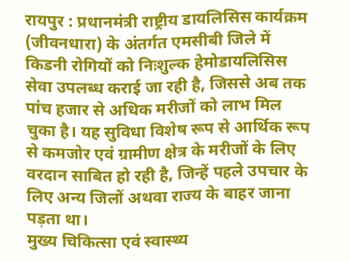रायपुर : प्रधानमंत्री राष्ट्रीय डायलिसिस कार्यक्रम (जीवनधारा) के अंतर्गत एमसीबी जिले में किडनी रोगियों को निःशुल्क हेमोडायलिसिस सेवा उपलब्ध कराई जा रही है, जिससे अब तक पांच हजार से अधिक मरीजों को लाभ मिल चुका है। यह सुविधा विशेष रूप से आर्थिक रूप से कमजोर एवं ग्रामीण क्षेत्र के मरीजों के लिए वरदान साबित हो रही है, जिन्हें पहले उपचार के लिए अन्य जिलों अथवा राज्य के बाहर जाना पड़ता था।
मुख्य चिकित्सा एवं स्वास्थ्य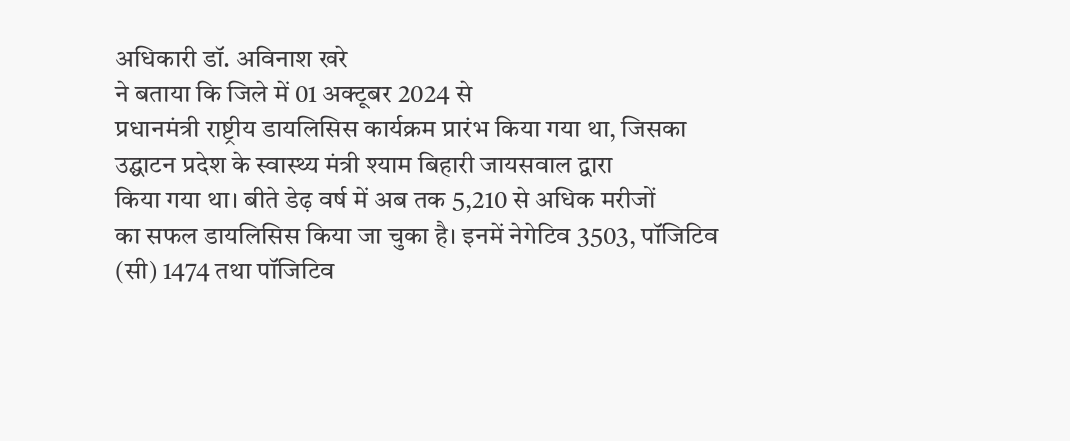अधिकारी डॉ. अविनाश खरे
ने बताया कि जिले में 01 अक्टूबर 2024 से
प्रधानमंत्री राष्ट्रीय डायलिसिस कार्यक्रम प्रारंभ किया गया था, जिसका उद्घाटन प्रदेश के स्वास्थ्य मंत्री श्याम बिहारी जायसवाल द्वारा
किया गया था। बीते डेढ़ वर्ष में अब तक 5,210 से अधिक मरीजों
का सफल डायलिसिस किया जा चुका है। इनमें नेगेटिव 3503, पॉजिटिव
(सी) 1474 तथा पॉजिटिव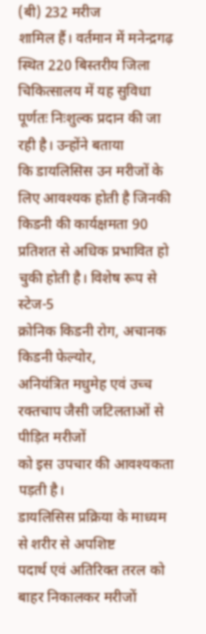(बी) 232 मरीज
शामिल हैं। वर्तमान में मनेन्द्रगढ़ स्थित 220 बिस्तरीय जिला
चिकित्सालय में यह सुविधा पूर्णतः निःशुल्क प्रदान की जा रही है। उन्होंने बताया
कि डायलिसिस उन मरीजों के लिए आवश्यक होती है जिनकी किडनी की कार्यक्षमता 90
प्रतिशत से अधिक प्रभावित हो चुकी होती है। विशेष रूप से स्टेज-5
क्रोनिक किडनी रोग, अचानक किडनी फेल्योर,
अनियंत्रित मधुमेह एवं उच्च रक्तचाप जैसी जटिलताओं से पीड़ित मरीजों
को इस उपचार की आवश्यकता पड़ती है।
डायलिसिस प्रक्रिया के माध्यम से शरीर से अपशिष्ट
पदार्थ एवं अतिरिक्त तरल को बाहर निकालकर मरीजों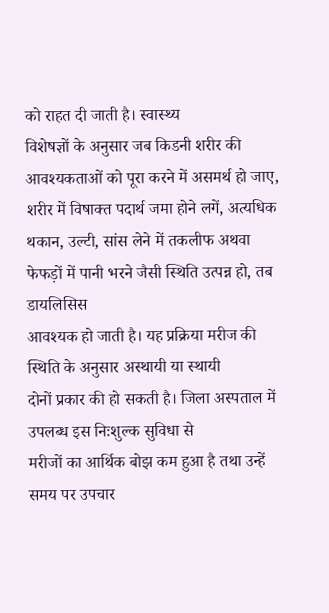को राहत दी जाती है। स्वास्थ्य
विशेषज्ञों के अनुसार जब किडनी शरीर की आवश्यकताओं को पूरा करने में असमर्थ हो जाए, शरीर में विषाक्त पदार्थ जमा होने लगें, अत्यधिक
थकान, उल्टी, सांस लेने में तकलीफ अथवा
फेफड़ों में पानी भरने जैसी स्थिति उत्पन्न हो, तब डायलिसिस
आवश्यक हो जाती है। यह प्रक्रिया मरीज की स्थिति के अनुसार अस्थायी या स्थायी
दोनों प्रकार की हो सकती है। जिला अस्पताल में उपलब्ध इस निःशुल्क सुविधा से
मरीजों का आर्थिक बोझ कम हुआ है तथा उन्हें समय पर उपचार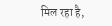मिल रहा है,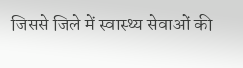जिससे जिले में स्वास्थ्य सेवाओं की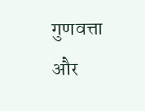गुणवत्ता और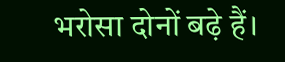भरोसा दोनों बढ़े हैं।